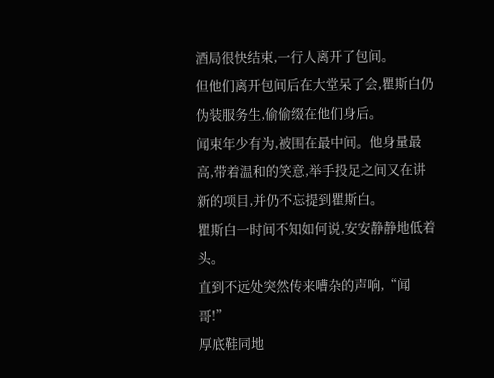酒局很快结束,一行人离开了包间。
但他们离开包间后在大堂呆了会,瞿斯白仍伪装服务生,偷偷缀在他们身后。
闻束年少有为,被围在最中间。他身量最高,带着温和的笑意,举手投足之间又在讲新的项目,并仍不忘提到瞿斯白。
瞿斯白一时间不知如何说,安安静静地低着头。
直到不远处突然传来嘈杂的声响,“闻哥!”
厚底鞋同地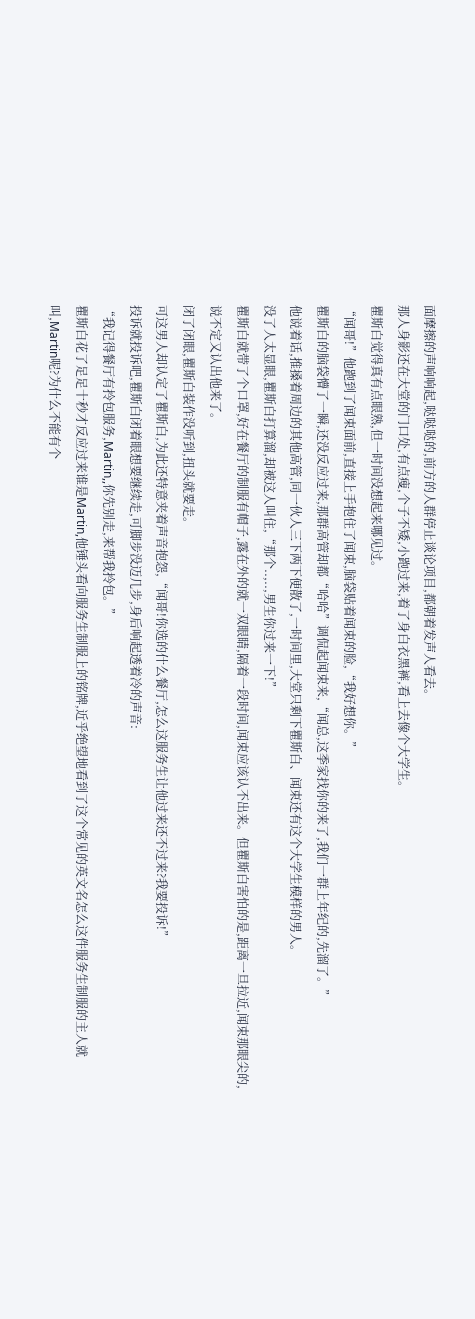面摩擦的声响响起,哒哒哒的,前方的人群停止谈论项目,都朝着发声人看去。
那人身影还在大堂的门口处,有点瘦,个子不矮,小跑过来,着了身白衣黑裤,看上去像个大学生。
瞿斯白觉得真有点眼熟,但一时间没想起来哪见过。
“闻哥!”他跑到了闻束面前,直接上手抱住了闻束,脑袋贴着闻束的脸,“我好想你。”
瞿斯白的脑袋懵了一瞬,还没反应过来,那群高管却都“哈哈”调侃起闻束来,“闻总,这季家找你的来了,我们一群上年纪的,先溜了。”
他说着话,推搡着周边的其他高管,同一伙人三下两下便散了,一时间里,大堂只剩下瞿斯白、闻束还有这个大学生模样的男人。
没了人太显眼,瞿斯白打算溜,却被这人叫住,“那个..,..,男生你过来一下!”
瞿斯白就带了个口罩,好在餐厅的制服有帽子,露在外的就一双眼睛,隔着一段时间,闻束应该认不出来。但瞿斯白害怕的是,距离一旦拉近,闻束那眼尖的,说不定又认出他来了。
闭了闭眼,瞿斯白装作没听到,扭头就要走。
可这男人却认定了瞿斯白,为此还特意夹着声音抱怨,“闻哥!你选的什么餐厅,怎么这服务生让他过来还不过来?我要投诉!”
投诉就投诉吧,瞿斯白闭着眼想要继续走,可脚步没迈几步,身后响起透着冷的声音:
“我记得餐厅有拎包服务,Martin,,你先别走,来帮我拎包。”
瞿斯白花了足足十秒才反应过来谁是Martin,他锤头看向服务生制服上的铭牌,近乎绝望地看到了这个常见的英文名怎么这件服务生制服的主人就叫,Martin呢?为什么不能有个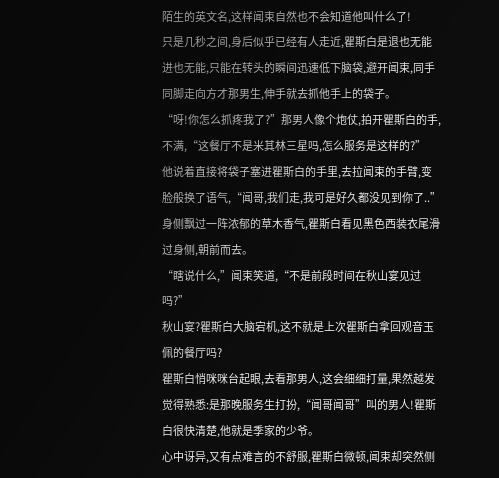陌生的英文名,这样闻束自然也不会知道他叫什么了!
只是几秒之间,身后似乎已经有人走近,瞿斯白是退也无能进也无能,只能在转头的瞬间迅速低下脑袋,避开闻束,同手同脚走向方才那男生,伸手就去抓他手上的袋子。
“呀!你怎么抓疼我了?”那男人像个炮仗,拍开瞿斯白的手,不满,“这餐厅不是米其林三星吗,怎么服务是这样的?”
他说着直接将袋子塞进瞿斯白的手里,去拉闻束的手臂,变脸般换了语气,“闻哥,我们走,我可是好久都没见到你了..”
身侧飘过一阵浓郁的草木香气,瞿斯白看见黑色西装衣尾滑过身侧,朝前而去。
“瞎说什么,”闻束笑道,“不是前段时间在秋山宴见过吗?”
秋山宴?瞿斯白大脑宕机,这不就是上次瞿斯白拿回观音玉佩的餐厅吗?
瞿斯白悄咪咪台起眼,去看那男人,这会细细打量,果然越发觉得熟悉:是那晚服务生打扮,“闻哥闻哥”叫的男人!瞿斯白很快清楚,他就是季家的少爷。
心中讶异,又有点难言的不舒服,瞿斯白微顿,闻束却突然侧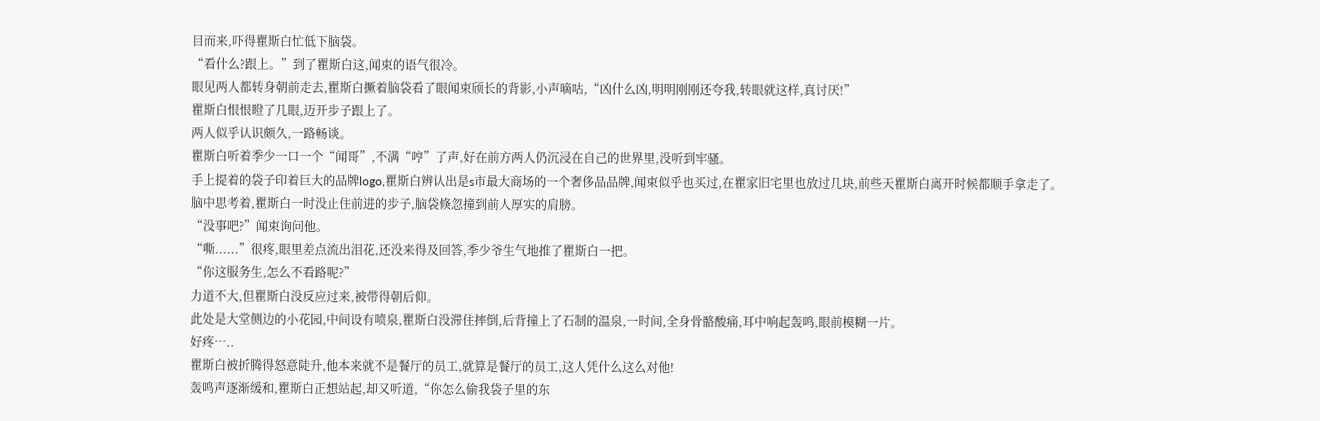目而来,吓得瞿斯白忙低下脑袋。
“看什么?跟上。”到了瞿斯白这,闻束的语气很冷。
眼见两人都转身朝前走去,瞿斯白撅着脑袋看了眼闻束颀长的背影,小声嘀咕,“凶什么凶,明明刚刚还夸我,转眼就这样,真讨厌!”
瞿斯白恨恨瞪了几眼,迈开步子跟上了。
两人似乎认识颇久,一路畅谈。
瞿斯白听着季少一口一个“闻哥”,不满“哼”了声,好在前方两人仍沉浸在自己的世界里,没听到牢骚。
手上提着的袋子印着巨大的品牌logo,瞿斯白辨认出是s市最大商场的一个奢侈品品牌,闻束似乎也买过,在瞿家旧宅里也放过几块,前些天瞿斯白离开时候都顺手拿走了。
脑中思考着,瞿斯白一时没止住前进的步子,脑袋倏忽撞到前人厚实的肩膀。
“没事吧?”闻束询问他。
“嘶......”很疼,眼里差点流出泪花,还没来得及回答,季少爷生气地推了瞿斯白一把。
“你这服务生,怎么不看路呢?”
力道不大,但瞿斯白没反应过来,被带得朝后仰。
此处是大堂侧边的小花园,中间设有喷泉,瞿斯白没滞住摔倒,后背撞上了石制的温泉,一时间,全身骨骼酸痛,耳中响起轰鸣,眼前模糊一片。
好疼…..
瞿斯白被折腾得怒意陡升,他本来就不是餐厅的员工,就算是餐厅的员工,这人凭什么这么对他!
轰鸣声逐渐缓和,瞿斯白正想站起,却又听道,“你怎么偷我袋子里的东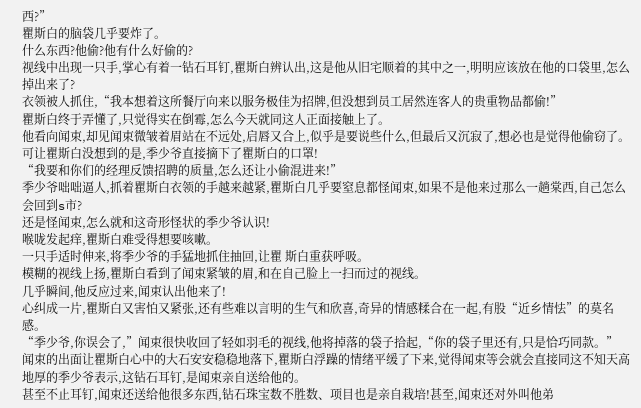西?”
瞿斯白的脑袋几乎要炸了。
什么东西?他偷?他有什么好偷的?
视线中出现一只手,掌心有着一钻石耳钉,瞿斯白辨认出,这是他从旧宅顺着的其中之一,明明应该放在他的口袋里,怎么掉出来了?
衣领被人抓住,“我本想着这所餐厅向来以服务极佳为招牌,但没想到员工居然连客人的贵重物品都偷!”
瞿斯白终于弄懂了,只觉得实在倒霉,怎么今天就同这人正面接触上了。
他看向闻束,却见闻束微皱着眉站在不远处,启唇又合上,似乎是要说些什么,但最后又沉寂了,想必也是觉得他偷窃了。
可让瞿斯白没想到的是,季少爷直接摘下了瞿斯白的口罩!
“我要和你们的经理反馈招聘的质量,怎么还让小偷混进来!”
季少爷咄咄逼人,抓着瞿斯白衣领的手越来越紧,瞿斯白几乎要窒息都怪闻束,如果不是他来过那么一趟棠西,自己怎么会回到s市?
还是怪闻束,怎么就和这奇形怪状的季少爷认识!
喉咙发起痒,瞿斯白难受得想要咳嗽。
一只手适时伸来,将季少爷的手猛地抓住抽回,让瞿 斯白重获呼吸。
模糊的视线上扬,瞿斯白看到了闻束紧皱的眉,和在自己脸上一扫而过的视线。
几乎瞬间,他反应过来,闻束认出他来了!
心纠成一片,瞿斯白又害怕又紧张,还有些难以言明的生气和欣喜,奇异的情感糅合在一起,有股“近乡情怯”的莫名感。
“季少爷,你误会了,”闻束很快收回了轻如羽毛的视线,他将掉落的袋子拾起,“你的袋子里还有,只是恰巧同款。”
闻束的出面让瞿斯白心中的大石安安稳稳地落下,瞿斯白浮躁的情绪平缓了下来,觉得闻束等会就会直接同这不知天高地厚的季少爷表示,这钻石耳钉,是闻束亲自送给他的。
甚至不止耳钉,闻束还送给他很多东西,钻石珠宝数不胜数、项目也是亲自栽培!甚至,闻束还对外叫他弟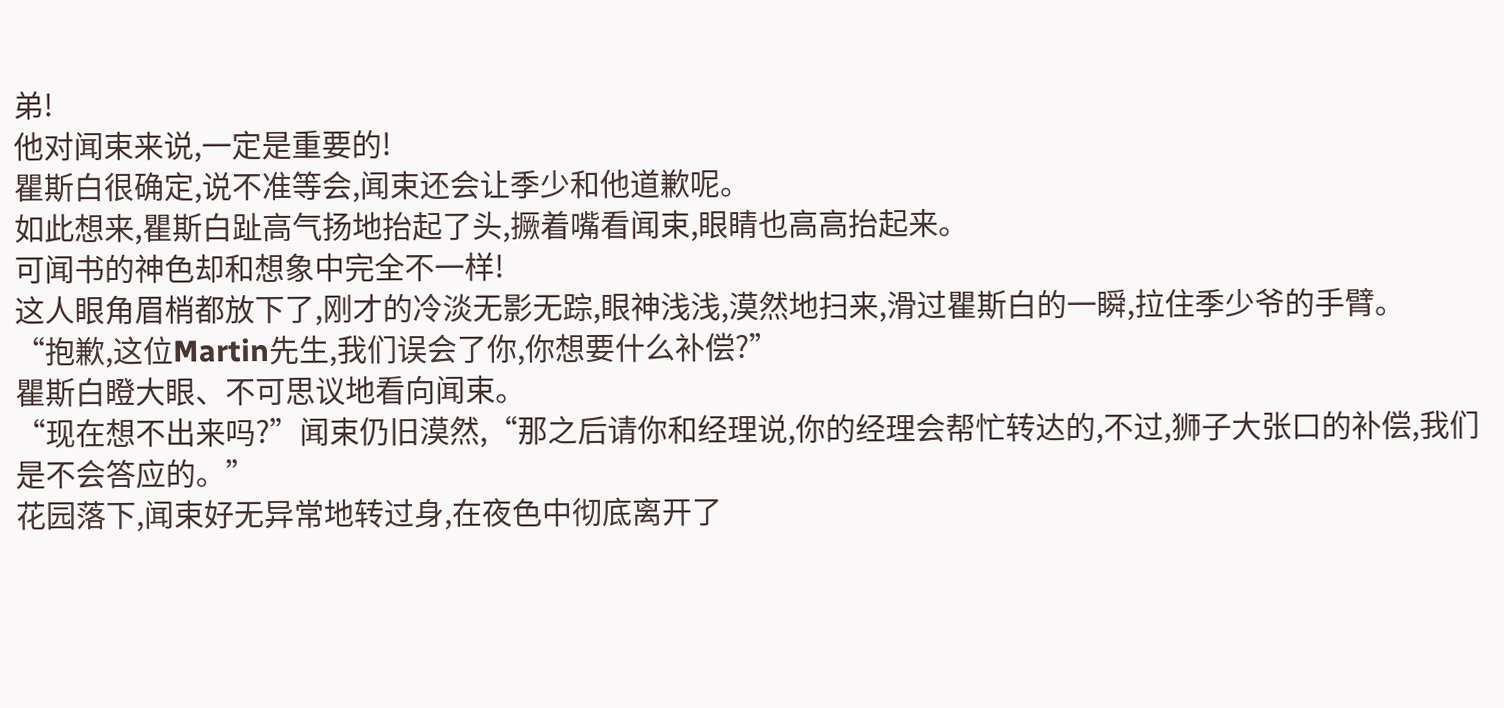弟!
他对闻束来说,一定是重要的!
瞿斯白很确定,说不准等会,闻束还会让季少和他道歉呢。
如此想来,瞿斯白趾高气扬地抬起了头,撅着嘴看闻束,眼睛也高高抬起来。
可闻书的神色却和想象中完全不一样!
这人眼角眉梢都放下了,刚才的冷淡无影无踪,眼神浅浅,漠然地扫来,滑过瞿斯白的一瞬,拉住季少爷的手臂。
“抱歉,这位Martin先生,我们误会了你,你想要什么补偿?”
瞿斯白瞪大眼、不可思议地看向闻束。
“现在想不出来吗?”闻束仍旧漠然,“那之后请你和经理说,你的经理会帮忙转达的,不过,狮子大张口的补偿,我们是不会答应的。”
花园落下,闻束好无异常地转过身,在夜色中彻底离开了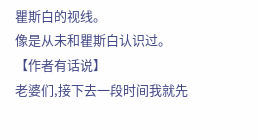瞿斯白的视线。
像是从未和瞿斯白认识过。
【作者有话说】
老婆们,接下去一段时间我就先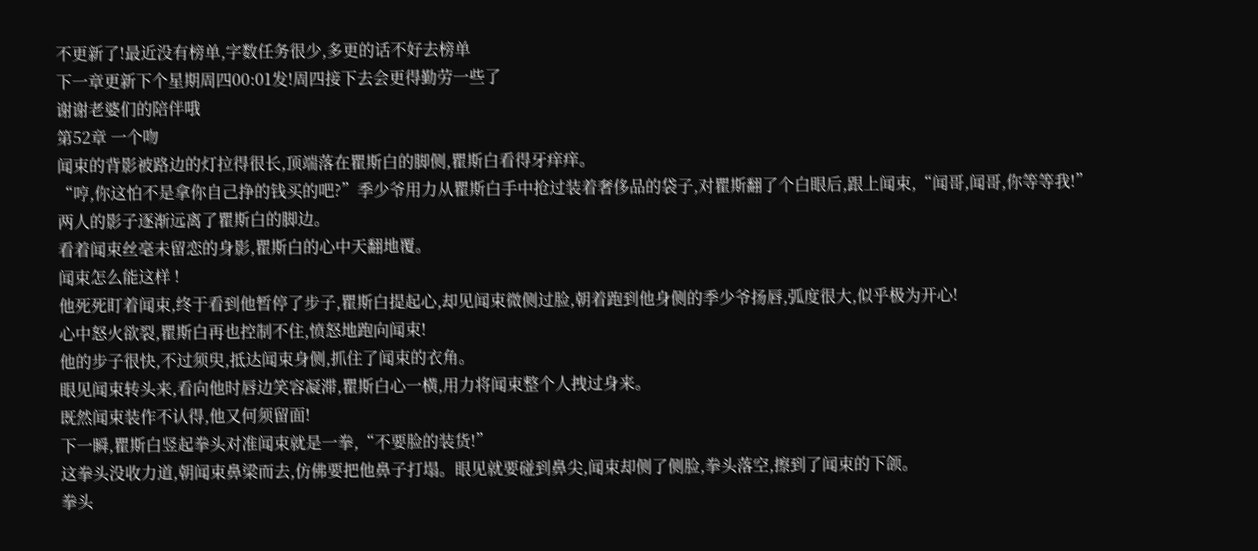不更新了!最近没有榜单,字数任务很少,多更的话不好去榜单
下一章更新下个星期周四00:01发!周四接下去会更得勤劳一些了
谢谢老婆们的陪伴哦
第52章 一个吻
闻束的背影被路边的灯拉得很长,顶端落在瞿斯白的脚侧,瞿斯白看得牙痒痒。
“哼,你这怕不是拿你自己挣的钱买的吧?”季少爷用力从瞿斯白手中抢过装着奢侈品的袋子,对瞿斯翻了个白眼后,跟上闻束,“闻哥,闻哥,你等等我!”
两人的影子逐渐远离了瞿斯白的脚边。
看着闻束丝毫未留恋的身影,瞿斯白的心中天翻地覆。
闻束怎么能这样 !
他死死盯着闻束,终于看到他暂停了步子,瞿斯白提起心,却见闻束微侧过脸,朝着跑到他身侧的季少爷扬唇,弧度很大,似乎极为开心!
心中怒火欲裂,瞿斯白再也控制不住,愤怒地跑向闻束!
他的步子很快,不过须臾,抵达闻束身侧,抓住了闻束的衣角。
眼见闻束转头来,看向他时唇边笑容凝滞,瞿斯白心一横,用力将闻束整个人拽过身来。
既然闻束装作不认得,他又何须留面!
下一瞬,瞿斯白竖起拳头对准闻束就是一拳,“不要脸的装货!”
这拳头没收力道,朝闻束鼻梁而去,仿佛要把他鼻子打塌。眼见就要碰到鼻尖,闻束却侧了侧脸,拳头落空,擦到了闻束的下颌。
拳头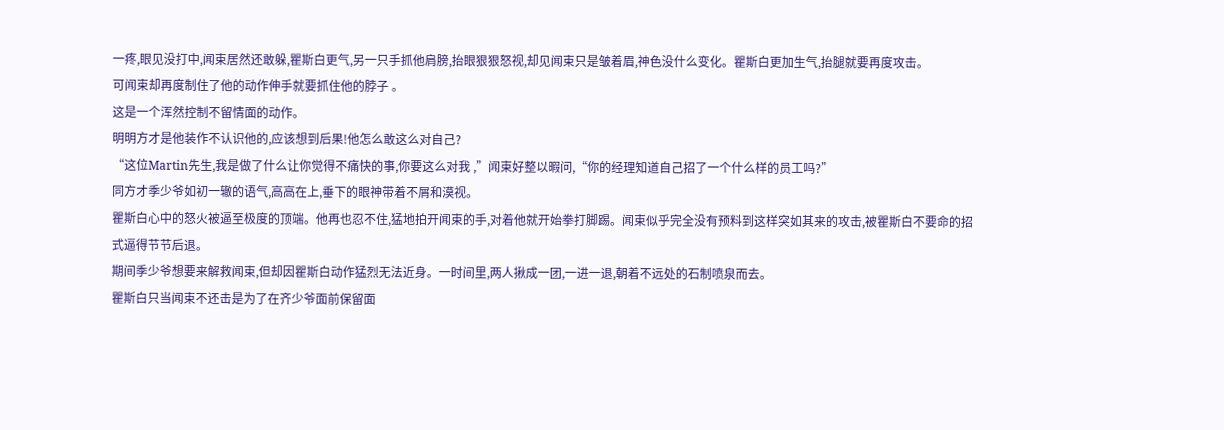一疼,眼见没打中,闻束居然还敢躲,瞿斯白更气,另一只手抓他肩膀,抬眼狠狠怒视,却见闻束只是皱着眉,神色没什么变化。瞿斯白更加生气,抬腿就要再度攻击。
可闻束却再度制住了他的动作伸手就要抓住他的脖子 。
这是一个浑然控制不留情面的动作。
明明方才是他装作不认识他的,应该想到后果!他怎么敢这么对自己?
“这位Martin先生,我是做了什么让你觉得不痛快的事,你要这么对我 ,”闻束好整以暇问,“你的经理知道自己招了一个什么样的员工吗?”
同方才季少爷如初一辙的语气,高高在上,垂下的眼神带着不屑和漠视。
瞿斯白心中的怒火被逼至极度的顶端。他再也忍不住,猛地拍开闻束的手,对着他就开始拳打脚踢。闻束似乎完全没有预料到这样突如其来的攻击,被瞿斯白不要命的招式逼得节节后退。
期间季少爷想要来解救闻束,但却因瞿斯白动作猛烈无法近身。一时间里,两人揪成一团,一进一退,朝着不远处的石制喷泉而去。
瞿斯白只当闻束不还击是为了在齐少爷面前保留面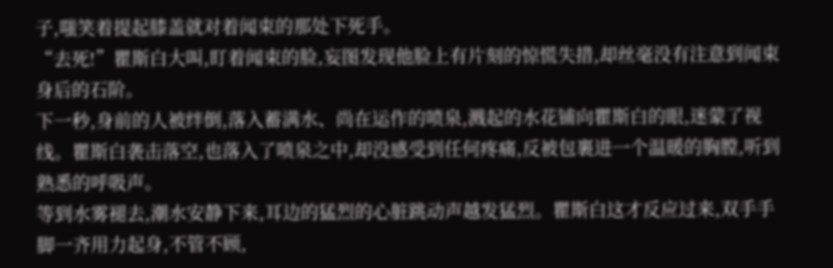子,嗤笑着提起膝盖就对着闻束的那处下死手。
“去死!”瞿斯白大叫,盯着闻束的脸,妄图发现他脸上有片刻的惊慌失措,却丝毫没有注意到闻束身后的石阶。
下一秒,身前的人被绊倒,落入蓄满水、尚在运作的喷泉,溅起的水花铺向瞿斯白的眼,迷蒙了视线。瞿斯白袭击落空,也落入了喷泉之中,却没感受到任何疼痛,反被包裹进一个温暖的胸膛,听到熟悉的呼吸声。
等到水雾褪去,潮水安静下来,耳边的猛烈的心脏跳动声越发猛烈。瞿斯白这才反应过来,双手手脚一齐用力起身,不管不顾,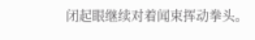闭起眼继续对着闻束挥动拳头。